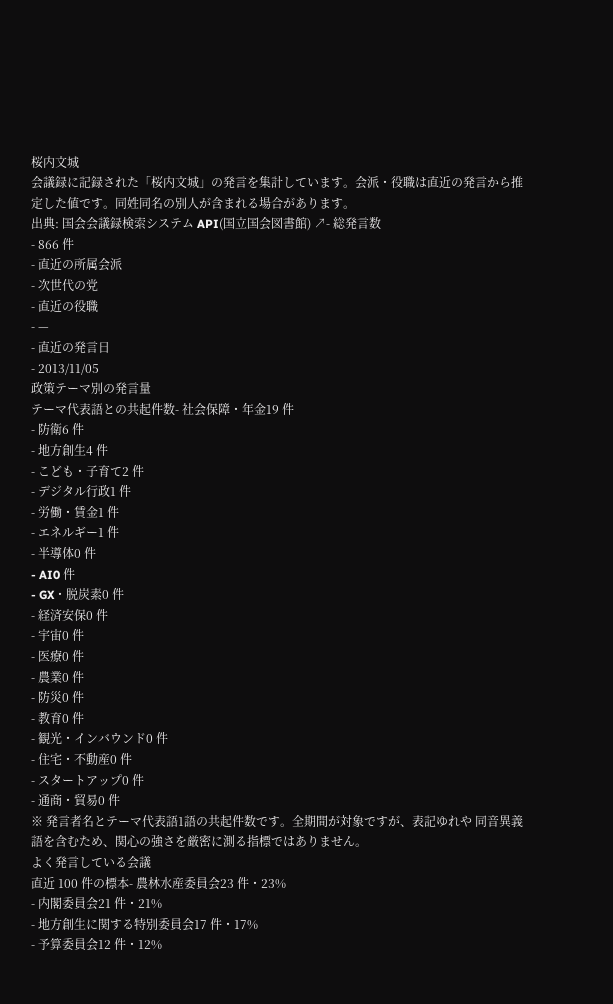桜内文城
会議録に記録された「桜内文城」の発言を集計しています。会派・役職は直近の発言から推定した値です。同姓同名の別人が含まれる場合があります。
出典: 国会会議録検索システム API(国立国会図書館) ↗- 総発言数
- 866 件
- 直近の所属会派
- 次世代の党
- 直近の役職
- —
- 直近の発言日
- 2013/11/05
政策テーマ別の発言量
テーマ代表語との共起件数- 社会保障・年金19 件
- 防衛6 件
- 地方創生4 件
- こども・子育て2 件
- デジタル行政1 件
- 労働・賃金1 件
- エネルギー1 件
- 半導体0 件
- AI0 件
- GX・脱炭素0 件
- 経済安保0 件
- 宇宙0 件
- 医療0 件
- 農業0 件
- 防災0 件
- 教育0 件
- 観光・インバウンド0 件
- 住宅・不動産0 件
- スタートアップ0 件
- 通商・貿易0 件
※ 発言者名とテーマ代表語1語の共起件数です。全期間が対象ですが、表記ゆれや 同音異義語を含むため、関心の強さを厳密に測る指標ではありません。
よく発言している会議
直近 100 件の標本- 農林水産委員会23 件・23%
- 内閣委員会21 件・21%
- 地方創生に関する特別委員会17 件・17%
- 予算委員会12 件・12%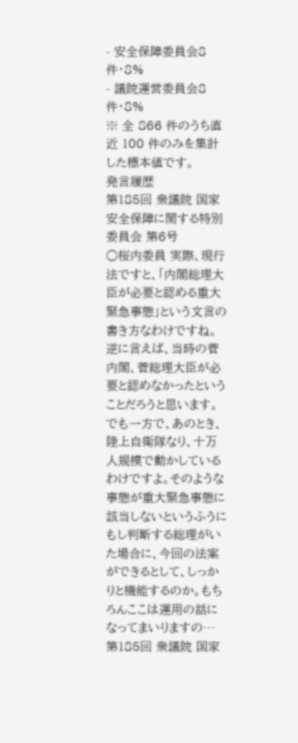- 安全保障委員会8 件・8%
- 議院運営委員会8 件・8%
※ 全 866 件のうち直近 100 件のみを集計した標本値です。
発言履歴
第185回 衆議院 国家安全保障に関する特別委員会 第6号
○桜内委員 実際、現行法ですと、「内閣総理大臣が必要と認める重大緊急事態」という文言の書き方なわけですね。逆に言えば、当時の菅内閣、菅総理大臣が必要と認めなかったということだろうと思います。 でも一方で、あのとき、陸上自衛隊なり、十万人規模で動かしているわけですよ。そのような事態が重大緊急事態に該当しないというふうにもし判断する総理がいた場合に、今回の法案ができるとして、しっかりと機能するのか。もちろんここは運用の話になってまいりますの…
第185回 衆議院 国家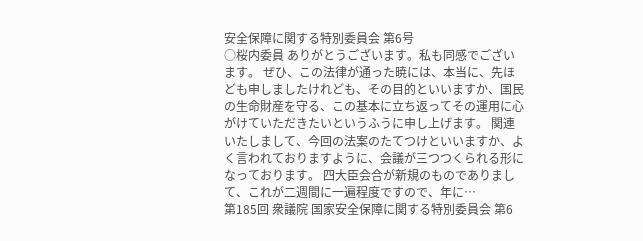安全保障に関する特別委員会 第6号
○桜内委員 ありがとうございます。私も同感でございます。 ぜひ、この法律が通った暁には、本当に、先ほども申しましたけれども、その目的といいますか、国民の生命財産を守る、この基本に立ち返ってその運用に心がけていただきたいというふうに申し上げます。 関連いたしまして、今回の法案のたてつけといいますか、よく言われておりますように、会議が三つつくられる形になっております。 四大臣会合が新規のものでありまして、これが二週間に一遍程度ですので、年に…
第185回 衆議院 国家安全保障に関する特別委員会 第6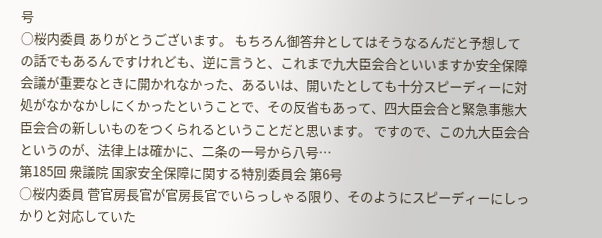号
○桜内委員 ありがとうございます。 もちろん御答弁としてはそうなるんだと予想しての話でもあるんですけれども、逆に言うと、これまで九大臣会合といいますか安全保障会議が重要なときに開かれなかった、あるいは、開いたとしても十分スピーディーに対処がなかなかしにくかったということで、その反省もあって、四大臣会合と緊急事態大臣会合の新しいものをつくられるということだと思います。 ですので、この九大臣会合というのが、法律上は確かに、二条の一号から八号…
第185回 衆議院 国家安全保障に関する特別委員会 第6号
○桜内委員 菅官房長官が官房長官でいらっしゃる限り、そのようにスピーディーにしっかりと対応していた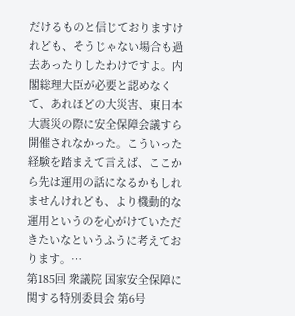だけるものと信じておりますけれども、そうじゃない場合も過去あったりしたわけですよ。内閣総理大臣が必要と認めなくて、あれほどの大災害、東日本大震災の際に安全保障会議すら開催されなかった。こういった経験を踏まえて言えば、ここから先は運用の話になるかもしれませんけれども、より機動的な運用というのを心がけていただきたいなというふうに考えております。…
第185回 衆議院 国家安全保障に関する特別委員会 第6号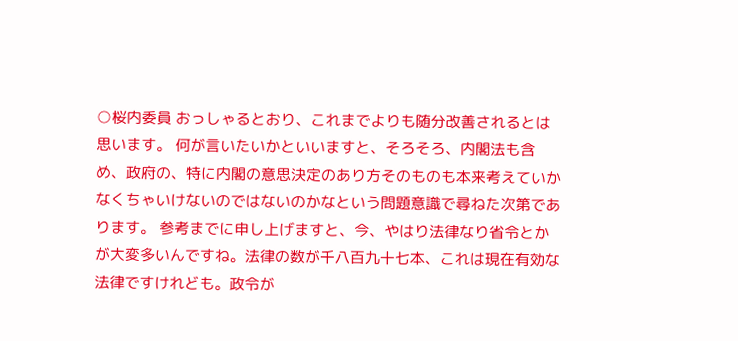○桜内委員 おっしゃるとおり、これまでよりも随分改善されるとは思います。 何が言いたいかといいますと、そろそろ、内閣法も含め、政府の、特に内閣の意思決定のあり方そのものも本来考えていかなくちゃいけないのではないのかなという問題意識で尋ねた次第であります。 参考までに申し上げますと、今、やはり法律なり省令とかが大変多いんですね。法律の数が千八百九十七本、これは現在有効な法律ですけれども。政令が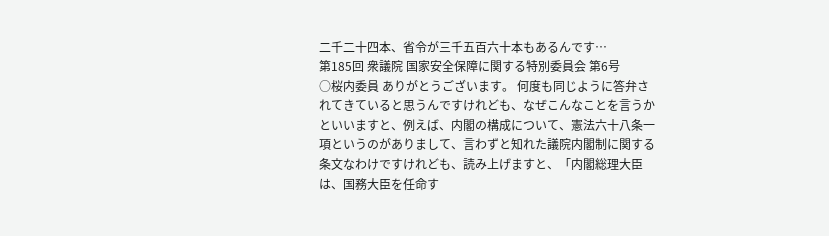二千二十四本、省令が三千五百六十本もあるんです…
第185回 衆議院 国家安全保障に関する特別委員会 第6号
○桜内委員 ありがとうございます。 何度も同じように答弁されてきていると思うんですけれども、なぜこんなことを言うかといいますと、例えば、内閣の構成について、憲法六十八条一項というのがありまして、言わずと知れた議院内閣制に関する条文なわけですけれども、読み上げますと、「内閣総理大臣は、国務大臣を任命す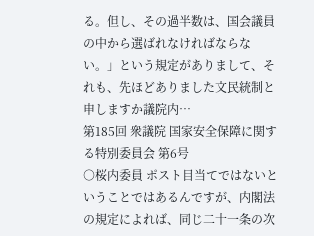る。但し、その過半数は、国会議員の中から選ばれなければならない。」という規定がありまして、それも、先ほどありました文民統制と申しますか議院内…
第185回 衆議院 国家安全保障に関する特別委員会 第6号
○桜内委員 ポスト目当てではないということではあるんですが、内閣法の規定によれば、同じ二十一条の次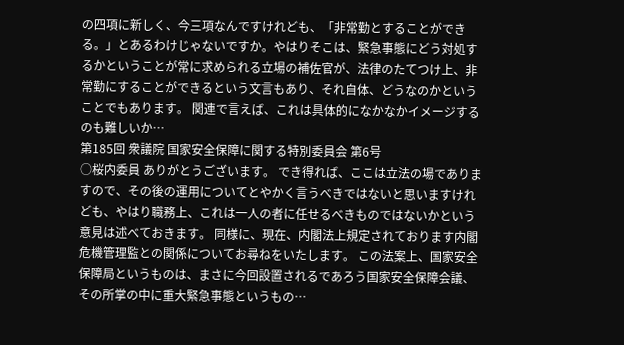の四項に新しく、今三項なんですけれども、「非常勤とすることができる。」とあるわけじゃないですか。やはりそこは、緊急事態にどう対処するかということが常に求められる立場の補佐官が、法律のたてつけ上、非常勤にすることができるという文言もあり、それ自体、どうなのかということでもあります。 関連で言えば、これは具体的になかなかイメージするのも難しいか…
第185回 衆議院 国家安全保障に関する特別委員会 第6号
○桜内委員 ありがとうございます。 でき得れば、ここは立法の場でありますので、その後の運用についてとやかく言うべきではないと思いますけれども、やはり職務上、これは一人の者に任せるべきものではないかという意見は述べておきます。 同様に、現在、内閣法上規定されております内閣危機管理監との関係についてお尋ねをいたします。 この法案上、国家安全保障局というものは、まさに今回設置されるであろう国家安全保障会議、その所掌の中に重大緊急事態というもの…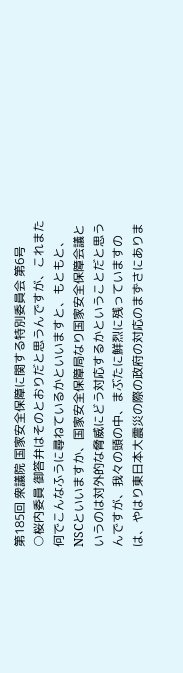第185回 衆議院 国家安全保障に関する特別委員会 第6号
○桜内委員 御答弁はそのとおりだと思うんですが、これまた何でこんなふうに尋ねているかといいますと、もともと、NSCといいますか、国家安全保障局なり国家安全保障会議というのは対外的な脅威にどう対応するかということだと思うんですが、我々の頭の中、まぶたに鮮烈に残っていますのは、やはり東日本大震災の際の政府の対応のまずさにありま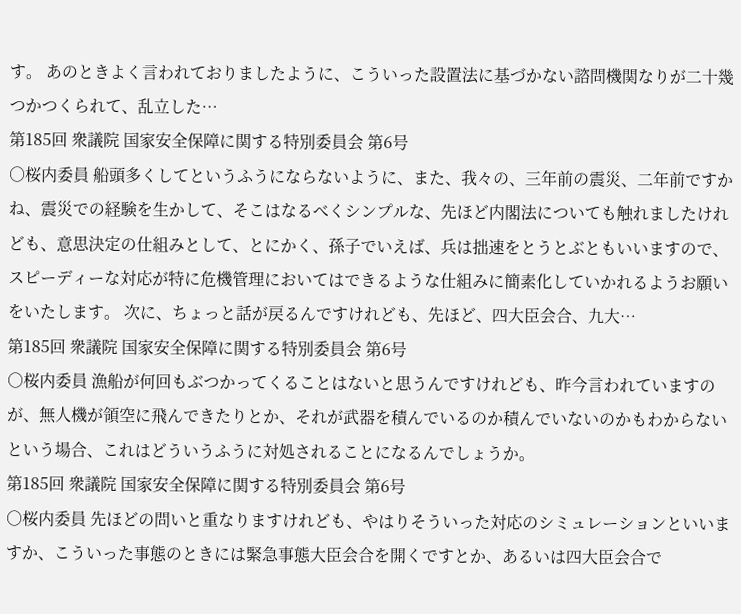す。 あのときよく言われておりましたように、こういった設置法に基づかない諮問機関なりが二十幾つかつくられて、乱立した…
第185回 衆議院 国家安全保障に関する特別委員会 第6号
○桜内委員 船頭多くしてというふうにならないように、また、我々の、三年前の震災、二年前ですかね、震災での経験を生かして、そこはなるべくシンプルな、先ほど内閣法についても触れましたけれども、意思決定の仕組みとして、とにかく、孫子でいえば、兵は拙速をとうとぶともいいますので、スピーディーな対応が特に危機管理においてはできるような仕組みに簡素化していかれるようお願いをいたします。 次に、ちょっと話が戻るんですけれども、先ほど、四大臣会合、九大…
第185回 衆議院 国家安全保障に関する特別委員会 第6号
○桜内委員 漁船が何回もぶつかってくることはないと思うんですけれども、昨今言われていますのが、無人機が領空に飛んできたりとか、それが武器を積んでいるのか積んでいないのかもわからないという場合、これはどういうふうに対処されることになるんでしょうか。
第185回 衆議院 国家安全保障に関する特別委員会 第6号
○桜内委員 先ほどの問いと重なりますけれども、やはりそういった対応のシミュレーションといいますか、こういった事態のときには緊急事態大臣会合を開くですとか、あるいは四大臣会合で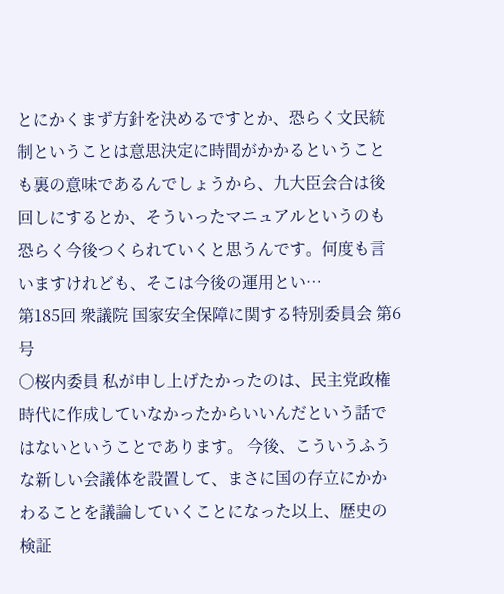とにかくまず方針を決めるですとか、恐らく文民統制ということは意思決定に時間がかかるということも裏の意味であるんでしょうから、九大臣会合は後回しにするとか、そういったマニュアルというのも恐らく今後つくられていくと思うんです。何度も言いますけれども、そこは今後の運用とい…
第185回 衆議院 国家安全保障に関する特別委員会 第6号
○桜内委員 私が申し上げたかったのは、民主党政権時代に作成していなかったからいいんだという話ではないということであります。 今後、こういうふうな新しい会議体を設置して、まさに国の存立にかかわることを議論していくことになった以上、歴史の検証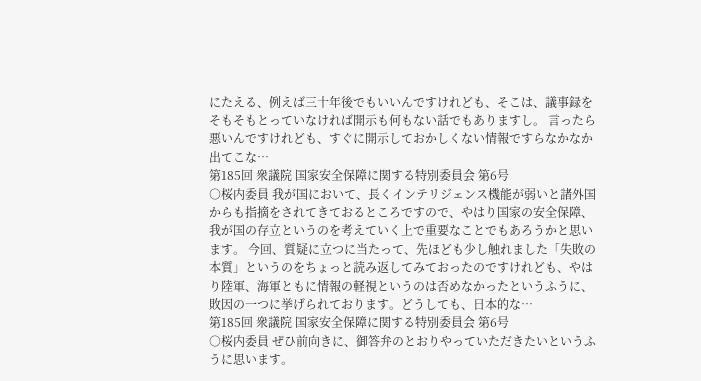にたえる、例えば三十年後でもいいんですけれども、そこは、議事録をそもそもとっていなければ開示も何もない話でもありますし。 言ったら悪いんですけれども、すぐに開示しておかしくない情報ですらなかなか出てこな…
第185回 衆議院 国家安全保障に関する特別委員会 第6号
○桜内委員 我が国において、長くインテリジェンス機能が弱いと諸外国からも指摘をされてきておるところですので、やはり国家の安全保障、我が国の存立というのを考えていく上で重要なことでもあろうかと思います。 今回、質疑に立つに当たって、先ほども少し触れました「失敗の本質」というのをちょっと読み返してみておったのですけれども、やはり陸軍、海軍ともに情報の軽視というのは否めなかったというふうに、敗因の一つに挙げられております。どうしても、日本的な…
第185回 衆議院 国家安全保障に関する特別委員会 第6号
○桜内委員 ぜひ前向きに、御答弁のとおりやっていただきたいというふうに思います。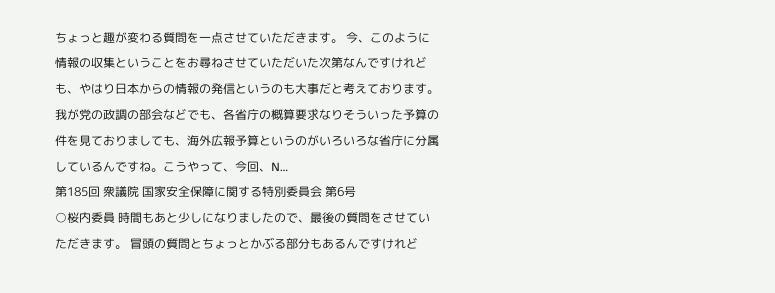ちょっと趣が変わる質問を一点させていただきます。 今、このように情報の収集ということをお尋ねさせていただいた次第なんですけれども、やはり日本からの情報の発信というのも大事だと考えております。 我が党の政調の部会などでも、各省庁の概算要求なりそういった予算の件を見ておりましても、海外広報予算というのがいろいろな省庁に分属しているんですね。こうやって、今回、N…
第185回 衆議院 国家安全保障に関する特別委員会 第6号
○桜内委員 時間もあと少しになりましたので、最後の質問をさせていただきます。 冒頭の質問とちょっとかぶる部分もあるんですけれど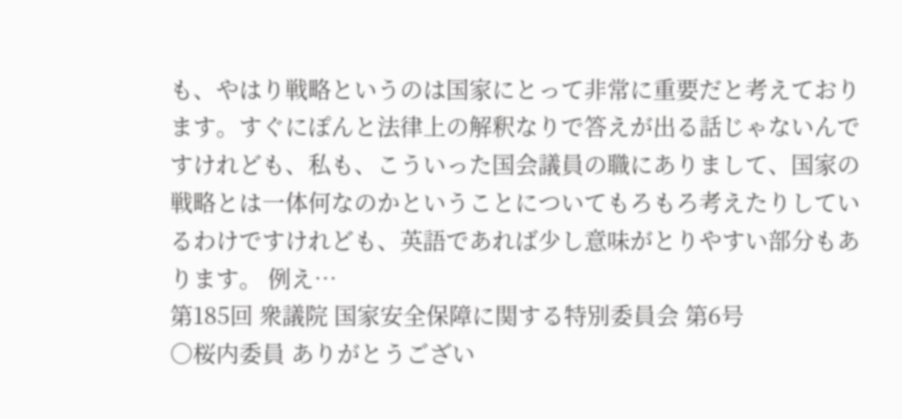も、やはり戦略というのは国家にとって非常に重要だと考えております。すぐにぽんと法律上の解釈なりで答えが出る話じゃないんですけれども、私も、こういった国会議員の職にありまして、国家の戦略とは一体何なのかということについてもろもろ考えたりしているわけですけれども、英語であれば少し意味がとりやすい部分もあります。 例え…
第185回 衆議院 国家安全保障に関する特別委員会 第6号
○桜内委員 ありがとうござい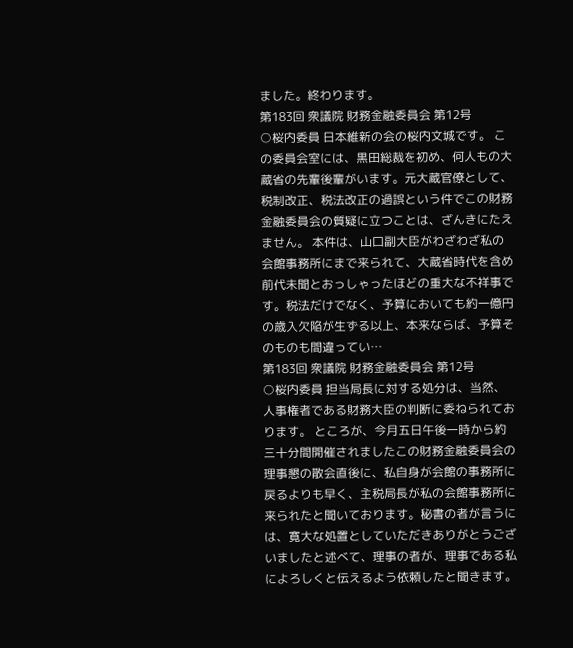ました。終わります。
第183回 衆議院 財務金融委員会 第12号
○桜内委員 日本維新の会の桜内文城です。 この委員会室には、黒田総裁を初め、何人もの大蔵省の先輩後輩がいます。元大蔵官僚として、税制改正、税法改正の過誤という件でこの財務金融委員会の質疑に立つことは、ざんきにたえません。 本件は、山口副大臣がわざわざ私の会館事務所にまで来られて、大蔵省時代を含め前代未聞とおっしゃったほどの重大な不祥事です。税法だけでなく、予算においても約一億円の歳入欠陥が生ずる以上、本来ならば、予算そのものも間違ってい…
第183回 衆議院 財務金融委員会 第12号
○桜内委員 担当局長に対する処分は、当然、人事権者である財務大臣の判断に委ねられております。 ところが、今月五日午後一時から約三十分間開催されましたこの財務金融委員会の理事懇の散会直後に、私自身が会館の事務所に戻るよりも早く、主税局長が私の会館事務所に来られたと聞いております。秘書の者が言うには、寛大な処置としていただきありがとうございましたと述べて、理事の者が、理事である私によろしくと伝えるよう依頼したと聞きます。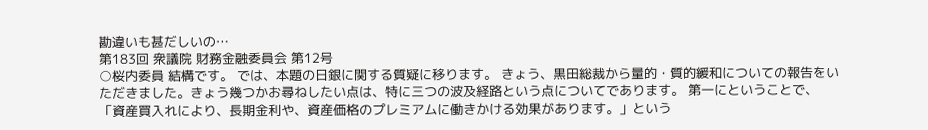勘違いも甚だしいの…
第183回 衆議院 財務金融委員会 第12号
○桜内委員 結構です。 では、本題の日銀に関する質疑に移ります。 きょう、黒田総裁から量的・質的緩和についての報告をいただきました。きょう幾つかお尋ねしたい点は、特に三つの波及経路という点についてであります。 第一にということで、「資産買入れにより、長期金利や、資産価格のプレミアムに働きかける効果があります。」という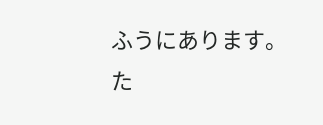ふうにあります。た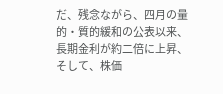だ、残念ながら、四月の量的・質的緩和の公表以来、長期金利が約二倍に上昇、そして、株価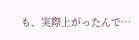も、実際上がったんで…